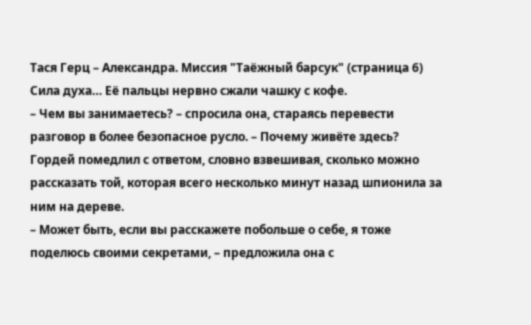Тася Герц – Александра. Миссия "Таёжный барсук" (страница 6)
Сила духа… Её пальцы нервно сжали чашку с кофе.
– Чем вы занимаетесь? – спросила она, стараясь перевести разговор в более безопасное русло. – Почему живёте здесь?
Гордей помедлил с ответом, словно взвешивая, сколько можно рассказать той, которая всего несколько минут назад шпионила за ним на дереве.
– Может быть, если вы расскажете побольше о себе, я тоже поделюсь своими секретами, – предложила она с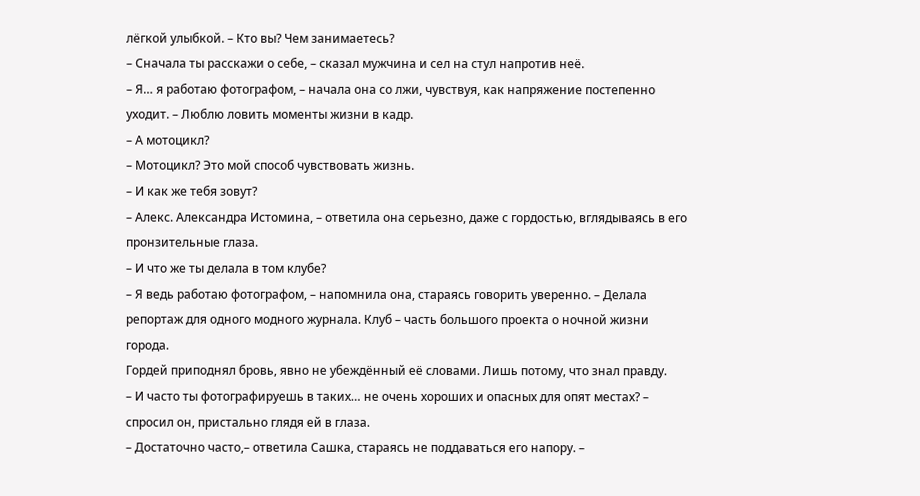лёгкой улыбкой. – Кто вы? Чем занимаетесь?
– Сначала ты расскажи о себе, – сказал мужчина и сел на стул напротив неё.
– Я… я работаю фотографом, – начала она со лжи, чувствуя, как напряжение постепенно уходит. – Люблю ловить моменты жизни в кадр.
– А мотоцикл?
– Мотоцикл? Это мой способ чувствовать жизнь.
– И как же тебя зовут?
– Алекс. Александра Истомина, – ответила она серьезно, даже с гордостью, вглядываясь в его пронзительные глаза.
– И что же ты делала в том клубе?
– Я ведь работаю фотографом, – напомнила она, стараясь говорить уверенно. – Делала репортаж для одного модного журнала. Клуб – часть большого проекта о ночной жизни города.
Гордей приподнял бровь, явно не убеждённый её словами. Лишь потому, что знал правду.
– И часто ты фотографируешь в таких… не очень хороших и опасных для опят местах? – спросил он, пристально глядя ей в глаза.
– Достаточно часто,– ответила Сашка, стараясь не поддаваться его напору. –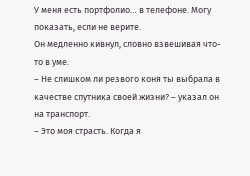У меня есть портфолио… в телефоне. Могу показать, если не верите.
Он медленно кивнул, словно взвешивая что-то в уме.
– Не слишком ли резвого коня ты выбрала в качестве спутника своей жизни? – указал он на транспорт.
– Это моя страсть. Когда я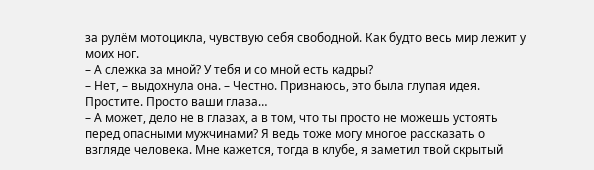за рулём мотоцикла, чувствую себя свободной. Как будто весь мир лежит у моих ног.
– А слежка за мной? У тебя и со мной есть кадры?
– Нет, – выдохнула она. – Честно. Признаюсь, это была глупая идея. Простите. Просто ваши глаза…
– А может, дело не в глазах, а в том, что ты просто не можешь устоять перед опасными мужчинами? Я ведь тоже могу многое рассказать о взгляде человека. Мне кажется, тогда в клубе, я заметил твой скрытый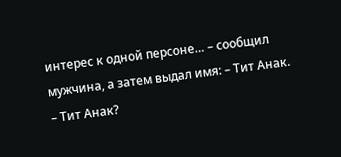интерес к одной персоне… – сообщил мужчина, а затем выдал имя: – Тит Анак.
– Тит Анак?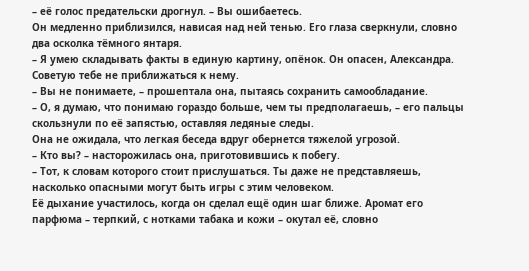– её голос предательски дрогнул. – Вы ошибаетесь.
Он медленно приблизился, нависая над ней тенью. Его глаза сверкнули, словно два осколка тёмного янтаря.
– Я умею складывать факты в единую картину, опёнок. Он опасен, Александра. Советую тебе не приближаться к нему.
– Вы не понимаете, – прошептала она, пытаясь сохранить самообладание.
– О, я думаю, что понимаю гораздо больше, чем ты предполагаешь, – его пальцы скользнули по её запястью, оставляя ледяные следы.
Она не ожидала, что легкая беседа вдруг обернется тяжелой угрозой.
– Кто вы? – насторожилась она, приготовившись к побегу.
– Тот, к словам которого стоит прислушаться. Ты даже не представляешь, насколько опасными могут быть игры с этим человеком.
Её дыхание участилось, когда он сделал ещё один шаг ближе. Аромат его парфюма – терпкий, с нотками табака и кожи – окутал её, словно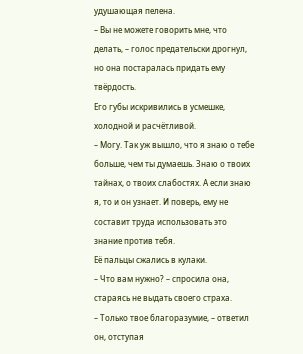удушающая пелена.
– Вы не можете говорить мне, что делать, – голос предательски дрогнул, но она постаралась придать ему твёрдость.
Его губы искривились в усмешке, холодной и расчётливой.
– Могу. Так уж вышло, что я знаю о тебе больше, чем ты думаешь. Знаю о твоих тайнах, о твоих слабостях. А если знаю я, то и он узнает. И поверь, ему не составит труда использовать это знание против тебя.
Её пальцы сжались в кулаки.
– Что вам нужно? – спросила она, стараясь не выдать своего страха.
– Только твое благоразумие, – ответил он, отступая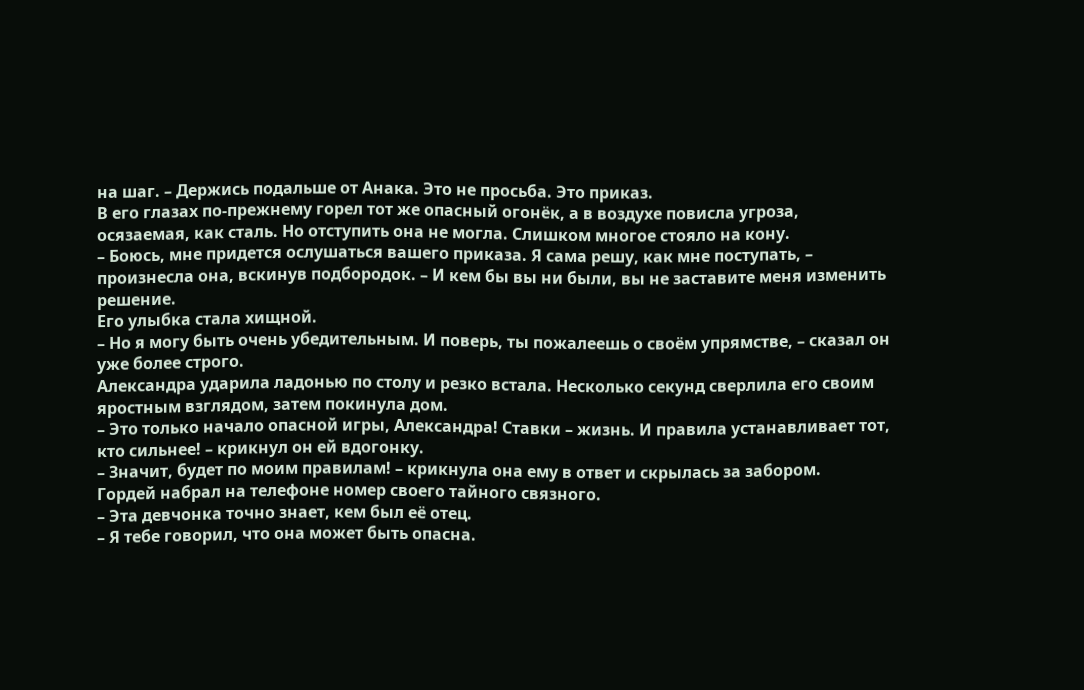на шаг. – Держись подальше от Анака. Это не просьба. Это приказ.
В его глазах по-прежнему горел тот же опасный огонёк, а в воздухе повисла угроза, осязаемая, как сталь. Но отступить она не могла. Слишком многое стояло на кону.
– Боюсь, мне придется ослушаться вашего приказа. Я сама решу, как мне поступать, – произнесла она, вскинув подбородок. – И кем бы вы ни были, вы не заставите меня изменить решение.
Его улыбка стала хищной.
– Но я могу быть очень убедительным. И поверь, ты пожалеешь о своём упрямстве, – сказал он уже более строго.
Александра ударила ладонью по столу и резко встала. Несколько секунд сверлила его своим яростным взглядом, затем покинула дом.
– Это только начало опасной игры, Александра! Ставки – жизнь. И правила устанавливает тот, кто сильнее! – крикнул он ей вдогонку.
– Значит, будет по моим правилам! – крикнула она ему в ответ и скрылась за забором.
Гордей набрал на телефоне номер своего тайного связного.
– Эта девчонка точно знает, кем был её отец.
– Я тебе говорил, что она может быть опасна.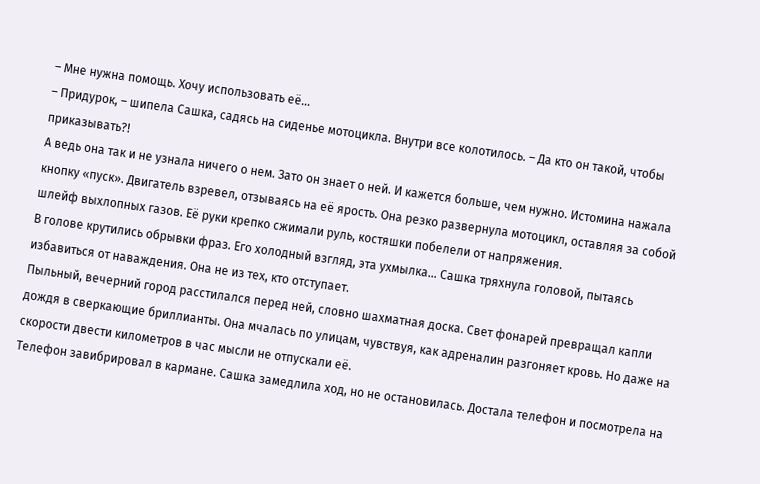– Мне нужна помощь. Хочу использовать её…
– Придурок, – шипела Сашка, садясь на сиденье мотоцикла. Внутри все колотилось. – Да кто он такой, чтобы приказывать?!
А ведь она так и не узнала ничего о нем. Зато он знает о ней. И кажется больше, чем нужно. Истомина нажала кнопку «пуск». Двигатель взревел, отзываясь на её ярость. Она резко развернула мотоцикл, оставляя за собой шлейф выхлопных газов. Её руки крепко сжимали руль, костяшки побелели от напряжения.
В голове крутились обрывки фраз. Его холодный взгляд, эта ухмылка… Сашка тряхнула головой, пытаясь избавиться от наваждения. Она не из тех, кто отступает.
Пыльный, вечерний город расстилался перед ней, словно шахматная доска. Свет фонарей превращал капли дождя в сверкающие бриллианты. Она мчалась по улицам, чувствуя, как адреналин разгоняет кровь. Но даже на скорости двести километров в час мысли не отпускали её.
Телефон завибрировал в кармане. Сашка замедлила ход, но не остановилась. Достала телефон и посмотрела на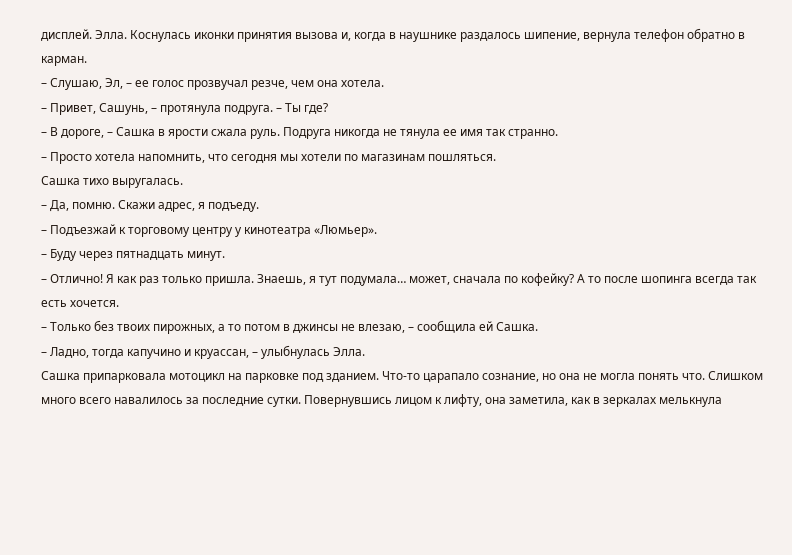дисплей. Элла. Коснулась иконки принятия вызова и, когда в наушнике раздалось шипение, вернула телефон обратно в карман.
– Слушаю, Эл, – ее голос прозвучал резче, чем она хотела.
– Привет, Сашунь, – протянула подруга. – Ты где?
– В дороге, – Сашка в ярости сжала руль. Подруга никогда не тянула ее имя так странно.
– Просто хотела напомнить, что сегодня мы хотели по магазинам пошляться.
Сашка тихо выругалась.
– Да, помню. Скажи адрес, я подъеду.
– Подъезжай к торговому центру у кинотеатра «Люмьер».
– Буду через пятнадцать минут.
– Отлично! Я как раз только пришла. Знаешь, я тут подумала… может, сначала по кофейку? А то после шопинга всегда так есть хочется.
– Только без твоих пирожных, а то потом в джинсы не влезаю, – сообщила ей Сашка.
– Ладно, тогда капучино и круассан, – улыбнулась Элла.
Сашка припарковала мотоцикл на парковке под зданием. Что-то царапало сознание, но она не могла понять что. Слишком много всего навалилось за последние сутки. Повернувшись лицом к лифту, она заметила, как в зеркалах мелькнула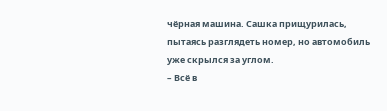чёрная машина. Сашка прищурилась, пытаясь разглядеть номер, но автомобиль уже скрылся за углом.
– Всё в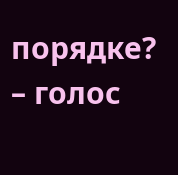порядке? – голос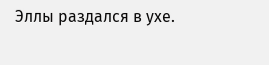Эллы раздался в ухе.